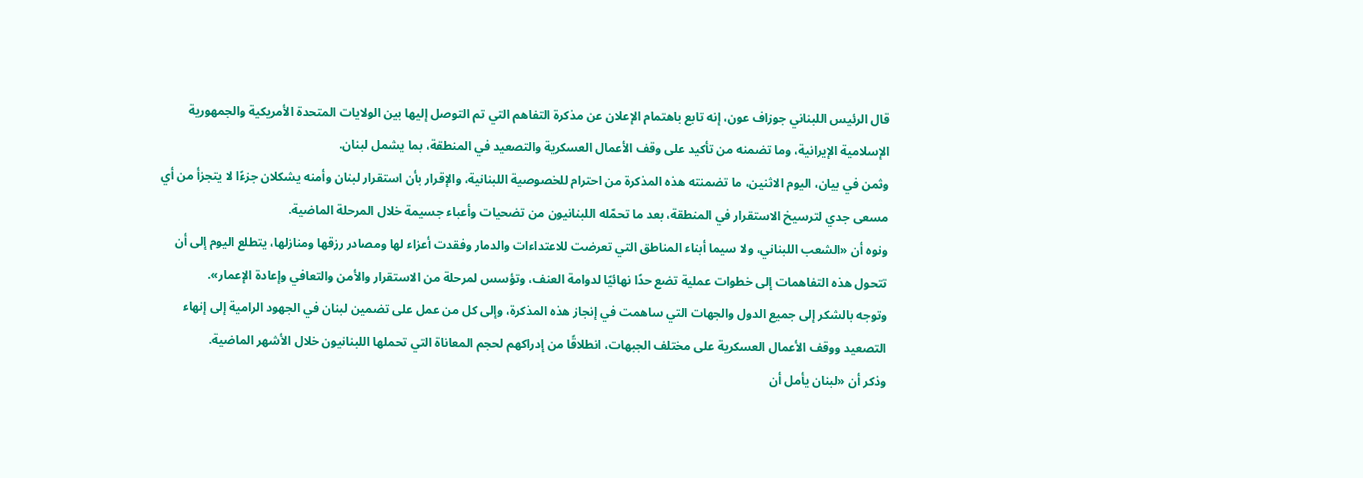قال الرئيس اللبناني جوزاف عون، إنه تابع باهتمام الإعلان عن مذكرة التفاهم التي تم التوصل إليها بين الولايات المتحدة الأمريكية والجمهورية الإسلامية الإيرانية، وما تضمنه من تأكيد على وقف الأعمال العسكرية والتصعيد في المنطقة، بما يشمل لبنان.
وثمن في بيان، اليوم الاثنين، ما تضمنته هذه المذكرة من احترام للخصوصية اللبنانية، والإقرار بأن استقرار لبنان وأمنه يشكلان جزءًا لا يتجزأ من أي مسعى جدي لترسيخ الاستقرار في المنطقة، بعد ما تحمّله اللبنانيون من تضحيات وأعباء جسيمة خلال المرحلة الماضية.
ونوه أن «الشعب اللبناني، ولا سيما أبناء المناطق التي تعرضت للاعتداءات والدمار وفقدت أعزاء لها ومصادر رزقها ومنازلها، يتطلع اليوم إلى أن تتحول هذه التفاهمات إلى خطوات عملية تضع حدًا نهائيًا لدوامة العنف، وتؤسس لمرحلة من الاستقرار والأمن والتعافي وإعادة الإعمار».
وتوجه بالشكر إلى جميع الدول والجهات التي ساهمت في إنجاز هذه المذكرة، وإلى كل من عمل على تضمين لبنان في الجهود الرامية إلى إنهاء التصعيد ووقف الأعمال العسكرية على مختلف الجبهات، انطلاقًا من إدراكهم لحجم المعاناة التي تحملها اللبنانيون خلال الأشهر الماضية.
وذكر أن «لبنان يأمل أن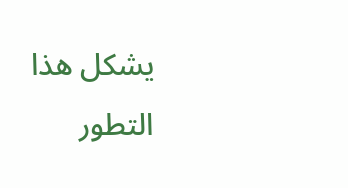يشكل هذا التطور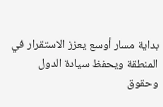بداية مسار أوسع يعزز الاستقرار في المنطقة ويحفظ سيادة الدول وحقوق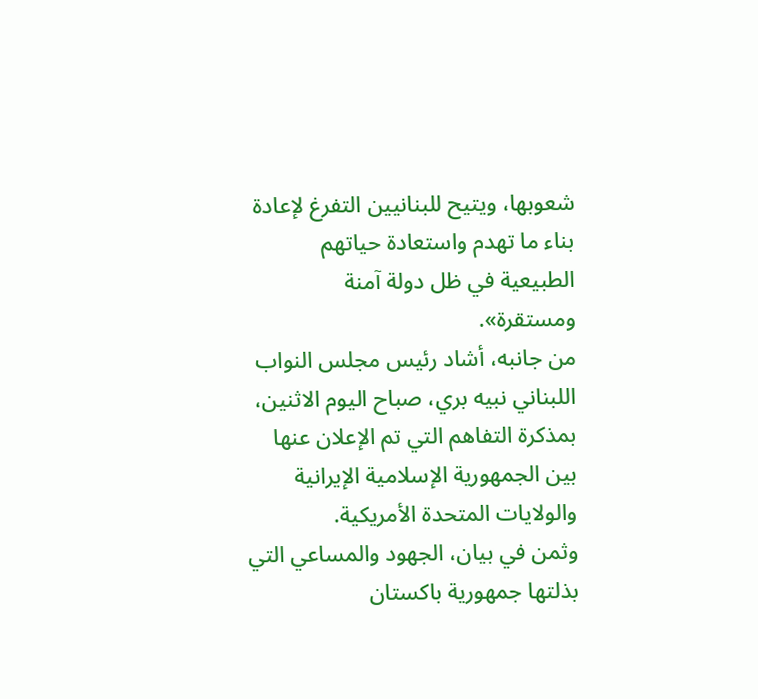شعوبها، ويتيح للبنانيين التفرغ لإعادة بناء ما تهدم واستعادة حياتهم الطبيعية في ظل دولة آمنة ومستقرة».
من جانبه، أشاد رئيس مجلس النواب اللبناني نبيه بري، صباح اليوم الاثنين، بمذكرة التفاهم التي تم الإعلان عنها بين الجمهورية الإسلامية الإيرانية والولايات المتحدة الأمريكية.
وثمن في بيان، الجهود والمساعي التي بذلتها جمهورية باكستان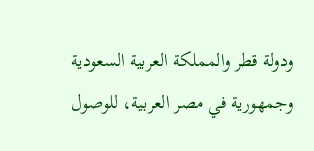ودولة قطر والمملكة العربية السعودية وجمهورية في مصر العربية، للوصول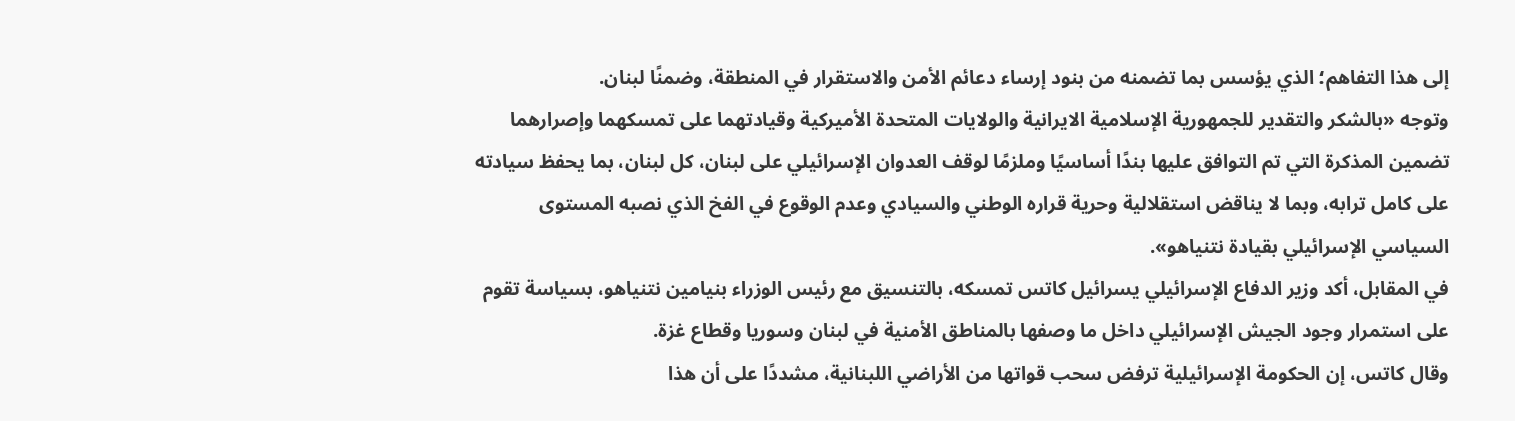إلى هذا التفاهم؛ الذي يؤسس بما تضمنه من بنود إرساء دعائم الأمن والاستقرار في المنطقة، وضمنًا لبنان.
وتوجه «بالشكر والتقدير للجمهورية الإسلامية الايرانية والولايات المتحدة الأميركية وقيادتهما على تمسكهما وإصرارهما تضمين المذكرة التي تم التوافق عليها بندًا أساسيًا وملزمًا لوقف العدوان الإسرائيلي على لبنان، كل لبنان، بما يحفظ سيادته على كامل ترابه، وبما لا يناقض استقلالية وحرية قراره الوطني والسيادي وعدم الوقوع في الفخ الذي نصبه المستوى السياسي الإسرائيلي بقيادة نتنياهو».
في المقابل، أكد وزير الدفاع الإسرائيلي يسرائيل كاتس تمسكه، بالتنسيق مع رئيس الوزراء بنيامين نتنياهو، بسياسة تقوم على استمرار وجود الجيش الإسرائيلي داخل ما وصفها بالمناطق الأمنية في لبنان وسوريا وقطاع غزة.
وقال كاتس، إن الحكومة الإسرائيلية ترفض سحب قواتها من الأراضي اللبنانية، مشددًا على أن هذا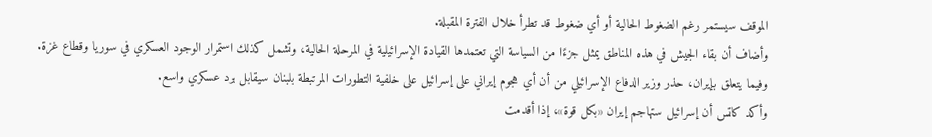الموقف سيستمر رغم الضغوط الحالية أو أي ضغوط قد تطرأ خلال الفترة المقبلة.
وأضاف أن بقاء الجيش في هذه المناطق يمثل جزءًا من السياسة التي تعتمدها القيادة الإسرائيلية في المرحلة الحالية، وتشمل كذلك استمرار الوجود العسكري في سوريا وقطاع غزة.
وفيما يتعلق بإيران، حذر وزير الدفاع الإسرائيلي من أن أي هجوم إيراني على إسرائيل على خلفية التطورات المرتبطة بلبنان سيقابل برد عسكري واسع.
وأكد كاتس أن إسرائيل ستهاجم إيران «بكل قوة»، إذا أقدمت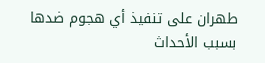طهران على تنفيذ أي هجوم ضدها بسبب الأحداث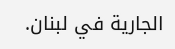الجارية في لبنان.